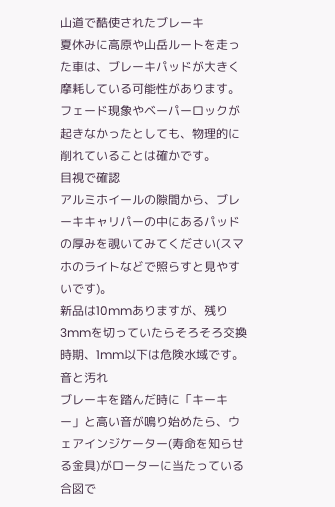山道で酷使されたブレーキ
夏休みに高原や山岳ルートを走った車は、ブレーキパッドが大きく摩耗している可能性があります。
フェード現象やベーパーロックが起きなかったとしても、物理的に削れていることは確かです。
目視で確認
アルミホイールの隙間から、ブレーキキャリパーの中にあるパッドの厚みを覗いてみてください(スマホのライトなどで照らすと見やすいです)。
新品は10mmありますが、残り3mmを切っていたらそろそろ交換時期、1mm以下は危険水域です。
音と汚れ
ブレーキを踏んだ時に「キーキー」と高い音が鳴り始めたら、ウェアインジケーター(寿命を知らせる金具)がローターに当たっている合図で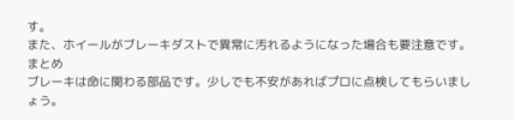す。
また、ホイールがブレーキダストで異常に汚れるようになった場合も要注意です。
まとめ
ブレーキは命に関わる部品です。少しでも不安があればプロに点検してもらいましょう。